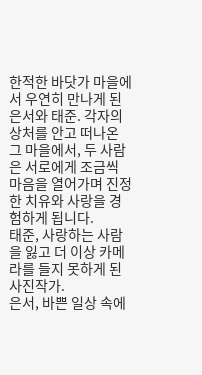한적한 바닷가 마을에서 우연히 만나게 된 은서와 태준. 각자의 상처를 안고 떠나온 그 마을에서, 두 사람은 서로에게 조금씩 마음을 열어가며 진정한 치유와 사랑을 경험하게 됩니다.
태준, 사랑하는 사람을 잃고 더 이상 카메라를 들지 못하게 된 사진작가.
은서, 바쁜 일상 속에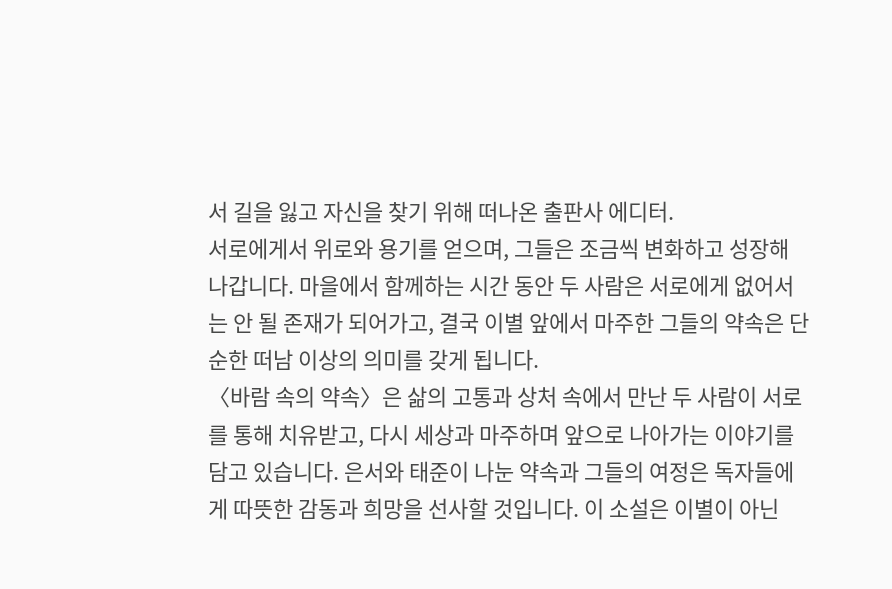서 길을 잃고 자신을 찾기 위해 떠나온 출판사 에디터.
서로에게서 위로와 용기를 얻으며, 그들은 조금씩 변화하고 성장해 나갑니다. 마을에서 함께하는 시간 동안 두 사람은 서로에게 없어서는 안 될 존재가 되어가고, 결국 이별 앞에서 마주한 그들의 약속은 단순한 떠남 이상의 의미를 갖게 됩니다.
〈바람 속의 약속〉은 삶의 고통과 상처 속에서 만난 두 사람이 서로를 통해 치유받고, 다시 세상과 마주하며 앞으로 나아가는 이야기를 담고 있습니다. 은서와 태준이 나눈 약속과 그들의 여정은 독자들에게 따뜻한 감동과 희망을 선사할 것입니다. 이 소설은 이별이 아닌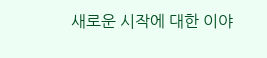새로운 시작에 대한 이야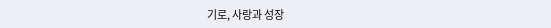기로, 사랑과 성장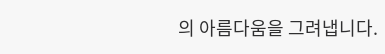의 아름다움을 그려냅니다.